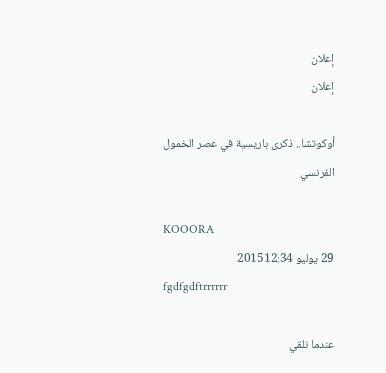إعلان
إعلان

أوكوتشا.. ذكرى باريسية في عصر الخمول الفرنسي

KOOORA
29 يوليو 201512:34
fgdfgdftrrrrrr

عندما نلقي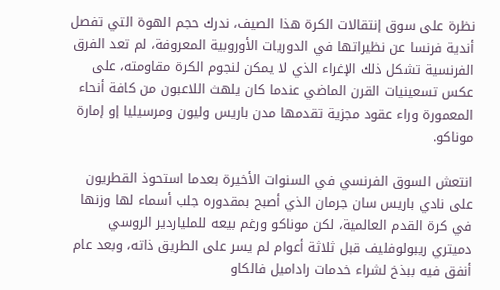نظرة على سوق إنتقالات الكرة هذا الصيف، ندرك حجم الهوة التي تفصل أندية فرنسا عن نظيراتها في الدوريات الأوروبية المعروفة، لم تعد الفرق الفرنسية تشكل ذلك الإغراء الذي لا يمكن لنجوم الكرة مقاومته، على عكس تسعينيات القرن الماضي عندما كان يلهث اللاعبون من كافة أنحاء المعمورة وراء عقود مجزية تقدمها مدن باريس وليون ومرسيليا إو إمارة موناكو.

انتعش السوق الفرنسي في السنوات الأخيرة بعدما استحوذ القطريون على نادي باريس سان جرمان الذي أصبح بمقدوره جلب أسماء لها وزنها في كرة القدم العالمية، لكن موناكو ورغم بيعه للملياردير الروسي دميتري ريبولوفليف قبل ثلاثة أعوام لم يسر على الطريق ذاته، وبعد عام أنفق فيه ببذخ لشراء خدمات راداميل فالكاو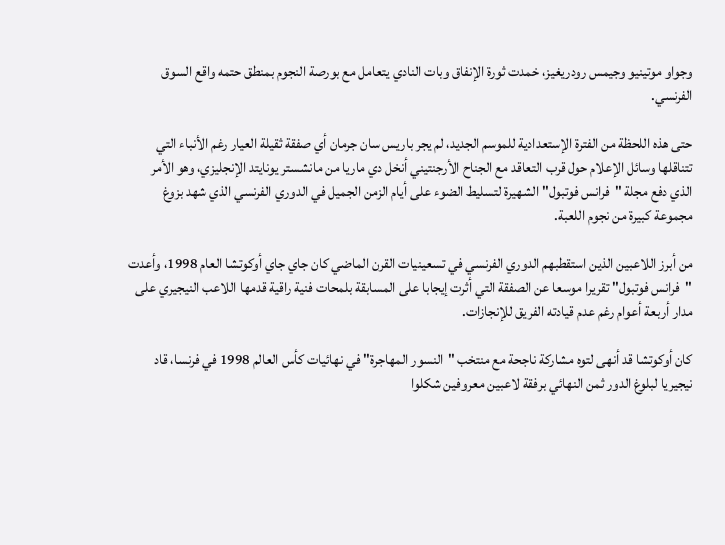وجواو موتينيو وجيمس رودريغيز، خمدت ثورة الإنفاق وبات النادي يتعامل مع بورصة النجوم بمنطق حتمه واقع السوق الفرنسي.

حتى هذه اللحظة من الفترة الإستعدادية للموسم الجديد، لم يجر باريس سان جرمان أي صفقة ثقيلة العيار رغم الأنباء التي تتناقلها وسائل الإعلام حول قرب التعاقد مع الجناح الأرجنتيني أنخل دي ماريا من مانشستر يونايتد الإنجليزي، وهو الأمر الذي دفع مجلة "فرانس فوتبول" الشهيرة لتسليط الضوء على أيام الزمن الجميل في الدوري الفرنسي الذي شهد بزوغ مجموعة كبيرة من نجوم اللعبة.

من أبرز اللاعبين الذين استقطبهم الدوري الفرنسي في تسعينيات القرن الماضي كان جاي جاي أوكوتشا العام 1998، وأعدت "فرانس فوتبول" تقريرا موسعا عن الصفقة التي أثرت إيجابا على المسابقة بلمحات فنية راقية قدمها اللاعب النيجيري على مدار أربعة أعوام رغم عدم قيادته الفريق للإنجازات.

كان أوكوتشا قد أنهى لتوه مشاركة ناجحة مع منتخب "النسور المهاجرة" في نهائيات كأس العالم 1998 في فرنسا، قاد نيجيريا لبلوغ الدور ثمن النهائي برفقة لاعبين معروفين شكلوا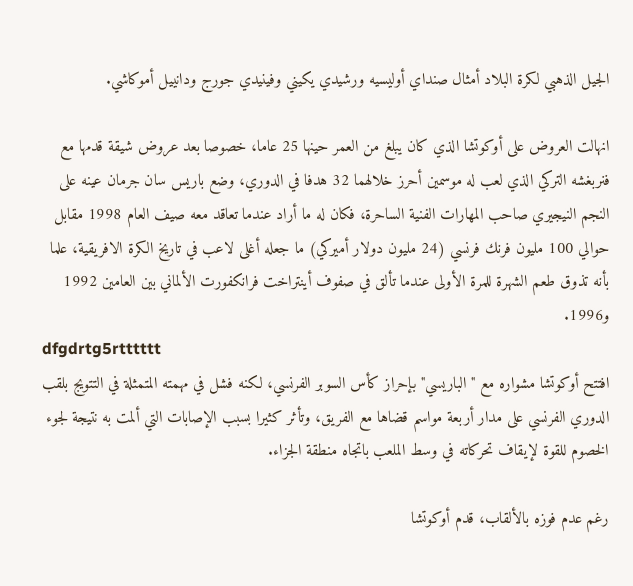الجيل الذهبي لكرة البلاد أمثال صنداي أوليسيه ورشيدي يكيني وفينيدي جورج ودانييل أموكاشي.

انهالت العروض على أوكوتشا الذي كان يبلغ من العمر حينها 25 عاما، خصوصا بعد عروض شيقة قدمها مع فنربغشه التركي الذي لعب له موسمين أحرز خلالهما 32 هدفا في الدوري، وضع باريس سان جرمان عينه على النجم النيجيري صاحب المهارات الفنية الساحرة، فكان له ما أراد عندما تعاقد معه صيف العام 1998 مقابل حوالي 100 مليون فرنك فرنسي (24 مليون دولار أميركي) ما جعله أغلى لاعب في تاريخ الكرة الافريقية، علما بأنه تذوق طعم الشهرة للمرة الأولى عندما تألق في صفوف أينتراخت فرانكفورت الألماني بين العامين 1992 و1996.
dfgdrtg5rtttttt
افتتح أوكوتشا مشواره مع "الباريسي" بإحراز كأس السوبر الفرنسي، لكنه فشل في مهمته المتمثلة في التتويج بلقب الدوري الفرنسي على مدار أربعة مواسم قضاها مع الفريق، وتأثر كثيرا بسبب الإصابات التي ألمت به نتيجة لجوء الخصوم للقوة لإيقاف تحركاته في وسط الملعب باتجاه منطقة الجزاء.

رغم عدم فوزه بالألقاب، قدم أوكوتشا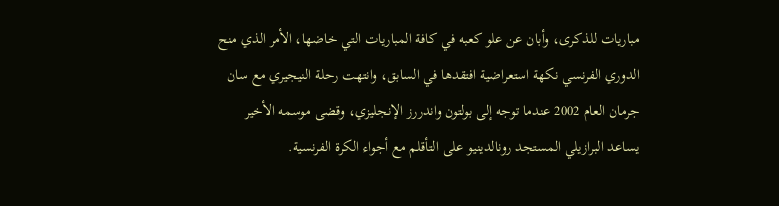مباريات للذكرى، وأبان عن علو كعبه في كافة المباريات التي خاضها، الأمر الذي منح الدوري الفرنسي نكهة استعراضية افتقدها في السابق، وانتهت رحلة النيجيري مع سان جرمان العام 2002 عندما توجه إلى بولتون واندررز الإنجليزي، وقضى موسمه الأخير يساعد البرازيلي المستجد رونالدينيو على التأقلم مع أجواء الكرة الفرنسية.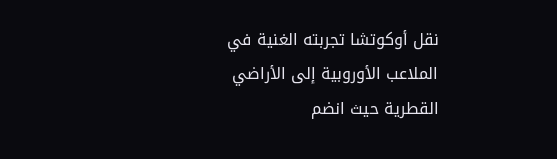نقل أوكوتشا تجربته الغنية في الملاعب الأوروبية إلى الأراضي القطرية حيث انضم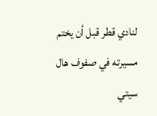لنادي قطر قبل أن يختم مسيرته في صفوف هال سيتي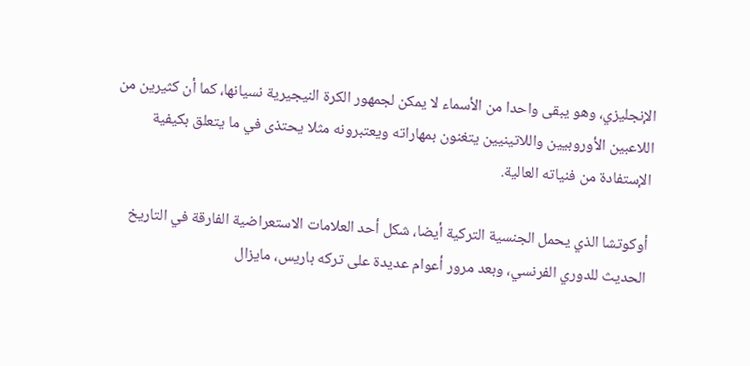الإنجليزي، وهو يبقى واحدا من الأسماء لا يمكن لجمهور الكرة النيجيرية نسيانها، كما أن كثيرين من اللاعبين الأوروبيين واللاتينيين يتغنون بمهاراته ويعتبرونه مثلا يحتذى في ما يتعلق بكيفية الإستفادة من فنياته العالية.

أوكوتشا الذي يحمل الجنسية التركية أيضا، شكل أحد العلامات الاستعراضية الفارقة في التاريخ الحديث للدوري الفرنسي، وبعد مرور أعوام عديدة على تركه باريس، مايزال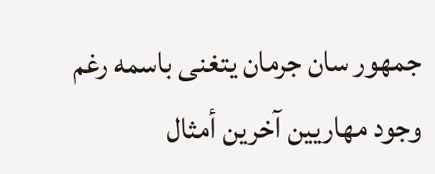جمهور سان جرمان يتغنى باسمه رغم وجود مهاريين آخرين أمثال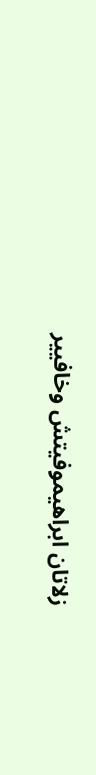زلاتان ابراهيموفيتش وخافيير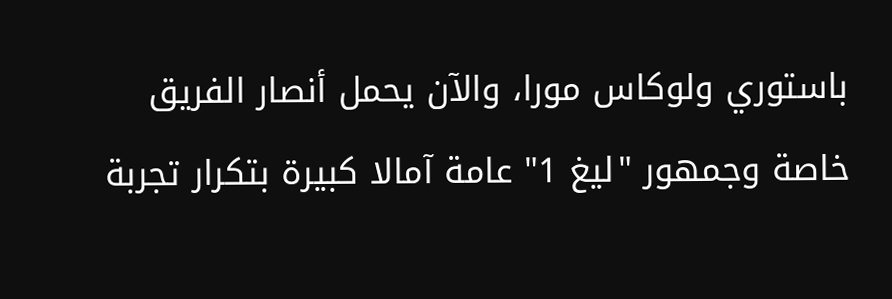باستوري ولوكاس مورا، والآن يحمل أنصار الفريق خاصة وجمهور "ليغ 1" عامة آمالا كبيرة بتكرار تجربة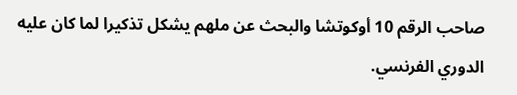صاحب الرقم 10 أوكوتشا والبحث عن ملهم يشكل تذكيرا لما كان عليه الدوري الفرنسي.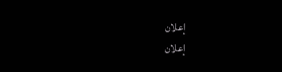إعلان
إعلان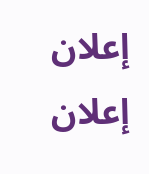إعلان
إعلان